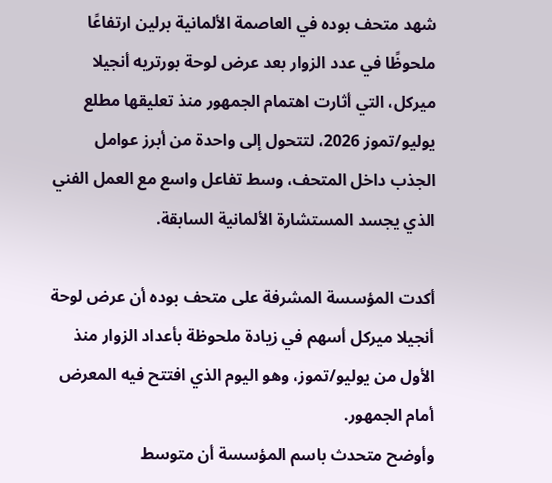شهد متحف بوده في العاصمة الألمانية برلين ارتفاعًا ملحوظًا في عدد الزوار بعد عرض لوحة بورتريه أنجيلا ميركل، التي أثارت اهتمام الجمهور منذ تعليقها مطلع يوليو/تموز 2026، لتتحول إلى واحدة من أبرز عوامل الجذب داخل المتحف، وسط تفاعل واسع مع العمل الفني الذي يجسد المستشارة الألمانية السابقة.

أكدت المؤسسة المشرفة على متحف بوده أن عرض لوحة أنجيلا ميركل أسهم في زيادة ملحوظة بأعداد الزوار منذ الأول من يوليو/تموز، وهو اليوم الذي افتتح فيه المعرض أمام الجمهور.
وأوضح متحدث باسم المؤسسة أن متوسط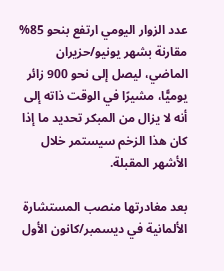عدد الزوار اليومي ارتفع بنحو 85% مقارنة بشهر يونيو/حزيران الماضي، ليصل إلى نحو 900 زائر يوميًّا، مشيرًا في الوقت ذاته إلى أنه لا يزال من المبكر تحديد ما إذا كان هذا الزخم سيستمر خلال الأشهر المقبلة.

بعد مغادرتها منصب المستشارة الألمانية في ديسمبر/كانون الأول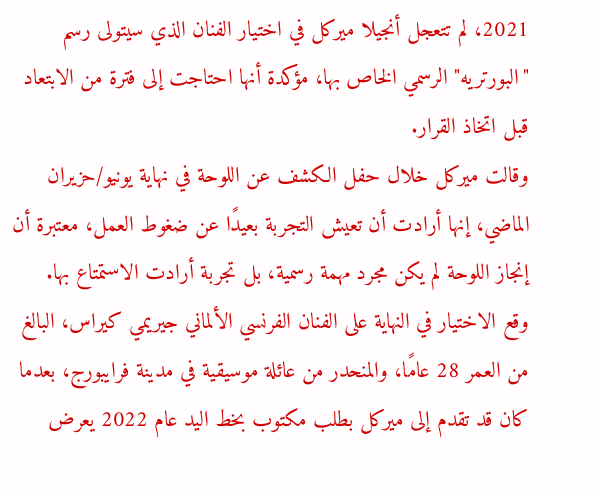2021، لم تتعجل أنجيلا ميركل في اختيار الفنان الذي سيتولى رسم "البورتريه" الرسمي الخاص بها، مؤكدة أنها احتاجت إلى فترة من الابتعاد قبل اتخاذ القرار.
وقالت ميركل خلال حفل الكشف عن اللوحة في نهاية يونيو/حزيران الماضي، إنها أرادت أن تعيش التجربة بعيدًا عن ضغوط العمل، معتبرة أن إنجاز اللوحة لم يكن مجرد مهمة رسمية، بل تجربة أرادت الاستمتاع بها.
وقع الاختيار في النهاية على الفنان الفرنسي الألماني جيريمي كيراس، البالغ من العمر 28 عامًا، والمنحدر من عائلة موسيقية في مدينة فرايبورج، بعدما كان قد تقدم إلى ميركل بطلب مكتوب بخط اليد عام 2022 يعرض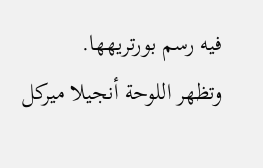فيه رسم بورتريهها.
وتظهر اللوحة أنجيلا ميركل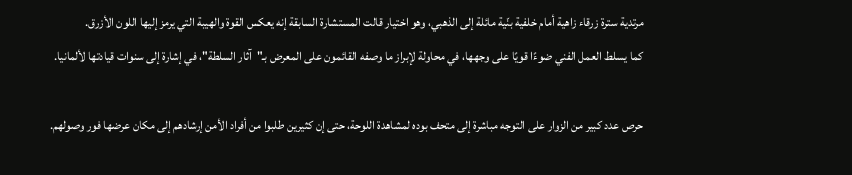مرتدية سترة زرقاء زاهية أمام خلفية بنّية مائلة إلى الذهبي، وهو اختيار قالت المستشارة السابقة إنه يعكس القوة والهيبة التي يرمز إليها اللون الأزرق.
كما يسلط العمل الفني ضوءًا قويًا على وجهها، في محاولة لإبراز ما وصفه القائمون على المعرض بـ"آثار السلطة"، في إشارة إلى سنوات قيادتها لألمانيا.

حرص عدد كبير من الزوار على التوجه مباشرة إلى متحف بوده لمشاهدة اللوحة، حتى إن كثيرين طلبوا من أفراد الأمن إرشادهم إلى مكان عرضها فور وصولهم.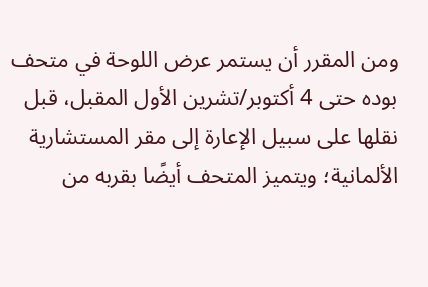ومن المقرر أن يستمر عرض اللوحة في متحف بوده حتى 4 أكتوبر/تشرين الأول المقبل، قبل نقلها على سبيل الإعارة إلى مقر المستشارية الألمانية؛ ويتميز المتحف أيضًا بقربه من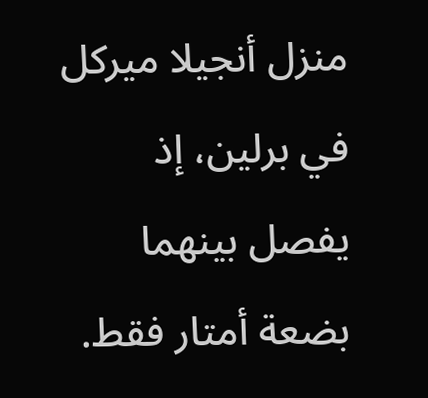منزل أنجيلا ميركل في برلين، إذ يفصل بينهما بضعة أمتار فقط.